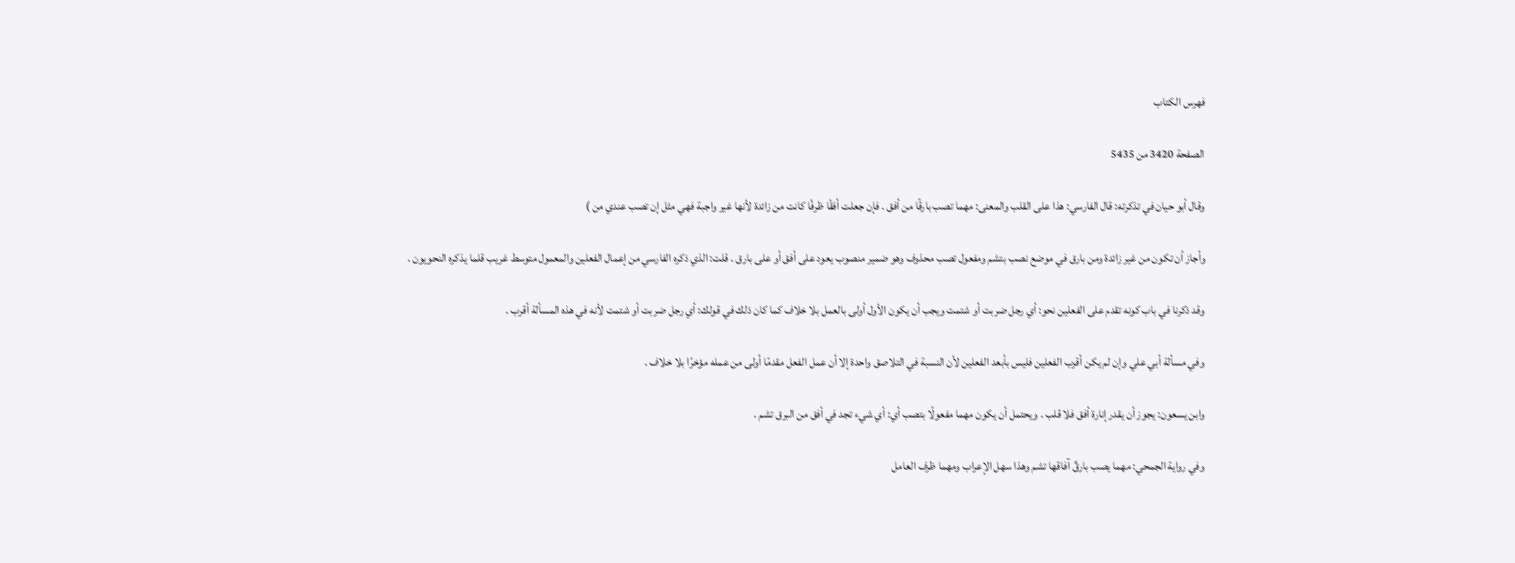فهرس الكتاب

الصفحة 3420 من 5435

وقال أبو حيان في تذكرته: قال الفارسي: هذا على القلب والمعنى: مهما تصب بارقًا من أفق . فإن جعلت أفقًا ظرفًا كانت من زائدة لأنها غير واجبة فهي مثل إن تصب عندي من )

وأجاز أن تكون من غير زائدة ومن بارق في موضع نصب بتشم ومفعول تصب محذوف وهو ضمير منصوب يعود على أفق أو على بارق . قلت: الذي ذكره الفارسي من إعمال الفعلين والمعمول متوسط غريب قلما يذكره النحويون .

وقد ذكرنا في باب كونه تقدم على الفعلين نحو: أي رجل ضربت أو شتمت ويجب أن يكون الأول أولى بالعمل بلا خلاف كما كان ذلك في قولك: أي رجل ضربت أو شتمت لأنه في هذه المسألة أقرب .

وفي مسألة أبي علي وإن لم يكن أقرب الفعلين فليس بأبعد الفعلين لأن النسبة في التلاصق واحدة إلا أن عمل الفعل مقدمًا أولى من عمله مؤخرًا بلا خلاف .

وابن يسعون: يجوز أن يقدر إنارة أفق فلا قلب . ويحتمل أن يكون مهما مفعولًا بتصب أي: أي شيء تجد في أفق من البرق تشم .

وفي رواية الجمحي: مهما يصب بارقٌ آفاقها تشم وهذا سهل الإعراب ومهما ظرف العامل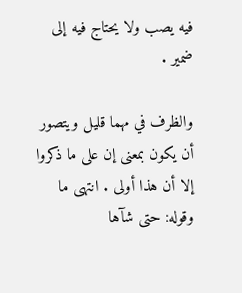فيه يصب ولا يحتاج فيه إلى ضمير .

والظرف في مهما قليل ويتصور أن يكون بمعنى إن على ما ذكروا إلا أن هذا أولى . انتهى ما وقوله: حتى شآها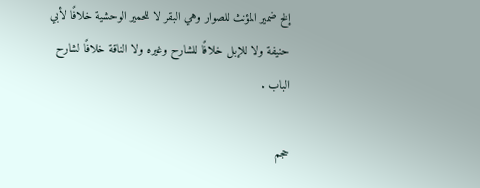إلخ ضمير المؤنث للصوار وهي البقر لا للحمير الوحشية خلافًا لأبي حنيفة ولا للإبل خلافًا للشارح وغيره ولا الناقة خلافًا لشارح الباب .

حجم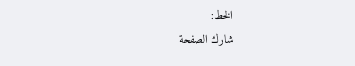الخط:
شارك الصفحة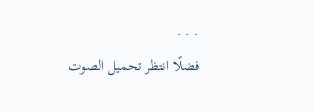. . .
فضلًا انتظر تحميل الصوت